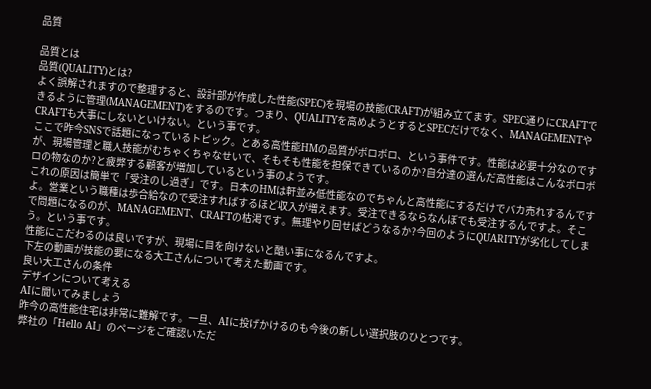品質

品質とは
品質(QUALITY)とは?
よく誤解されますので整理すると、設計部が作成した性能(SPEC)を現場の技能(CRAFT)が組み立てます。SPEC通りにCRAFTできるように管理(MANAGEMENT)をするのです。つまり、QUALITYを高めようとするとSPECだけでなく、MANAGEMENTやCRAFTも大事にしないといけない。という事です。
ここで昨今SNSで話題になっているトピック。とある高性能HMの品質がボロボロ、という事件です。性能は必要十分なのですが、現場管理と職人技能がむちゃくちゃなせいで、そもそも性能を担保できているのか?自分達の選んだ高性能はこんなボロボロの物なのか?と疲弊する顧客が増加しているという事のようです。
これの原因は簡単で「受注のし過ぎ」です。日本のHMは軒並み低性能なのでちゃんと高性能にするだけでバカ売れするんですよ。営業という職種は歩合給なので受注すればするほど収入が増えます。受注できるならなんぼでも受注するんですよ。そこで問題になるのが、MANAGEMENT、CRAFTの枯渇です。無理やり回せばどうなるか?今回のようにQUARITYが劣化してしまう。という事です。
性能にこだわるのは良いですが、現場に目を向けないと酷い事になるんですよ。
下左の動画が技能の要になる大工さんについて考えた動画です。
良い大工さんの条件
デザインについて考える
AIに聞いてみましょう
昨今の高性能住宅は非常に難解です。一旦、AIに投げかけるのも今後の新しい選択肢のひとつです。
弊社の「Hello AI」のページをご確認いただ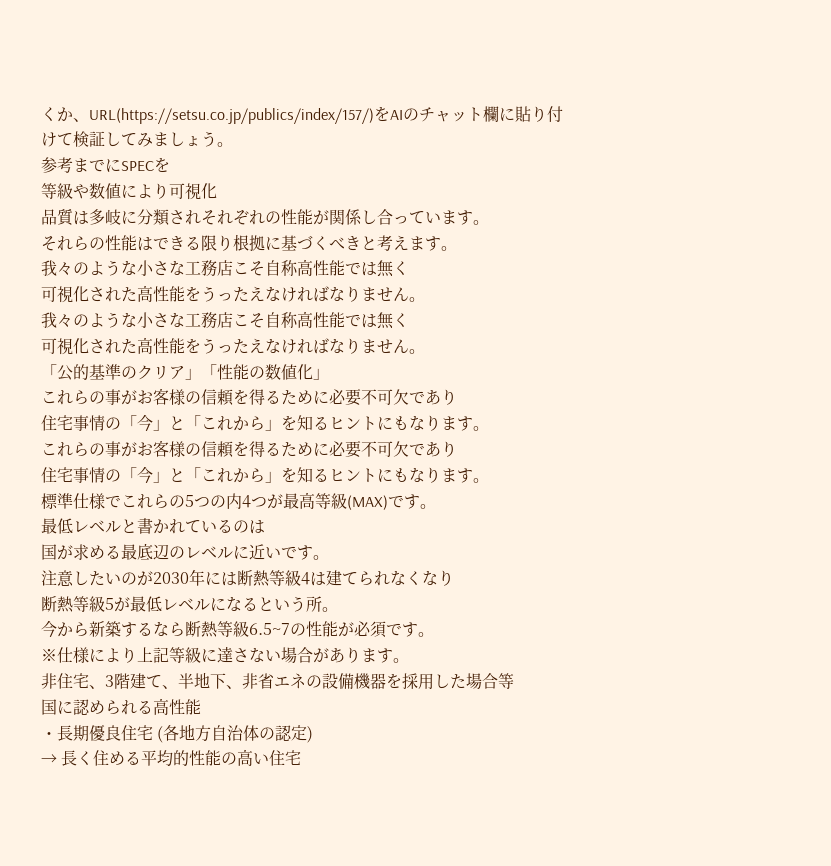くか、URL(https://setsu.co.jp/publics/index/157/)をAIのチャット欄に貼り付けて検証してみましょう。
参考までにSPECを
等級や数値により可視化
品質は多岐に分類されそれぞれの性能が関係し合っています。
それらの性能はできる限り根拠に基づくべきと考えます。
我々のような小さな工務店こそ自称高性能では無く
可視化された高性能をうったえなければなりません。
我々のような小さな工務店こそ自称高性能では無く
可視化された高性能をうったえなければなりません。
「公的基準のクリア」「性能の数値化」
これらの事がお客様の信頼を得るために必要不可欠であり
住宅事情の「今」と「これから」を知るヒントにもなります。
これらの事がお客様の信頼を得るために必要不可欠であり
住宅事情の「今」と「これから」を知るヒントにもなります。
標準仕様でこれらの5つの内4つが最高等級(MAX)です。
最低レベルと書かれているのは
国が求める最底辺のレベルに近いです。
注意したいのが2030年には断熱等級4は建てられなくなり
断熱等級5が最低レベルになるという所。
今から新築するなら断熱等級6.5~7の性能が必須です。
※仕様により上記等級に達さない場合があります。
非住宅、3階建て、半地下、非省エネの設備機器を採用した場合等
国に認められる高性能
・長期優良住宅 (各地方自治体の認定)
→ 長く住める平均的性能の高い住宅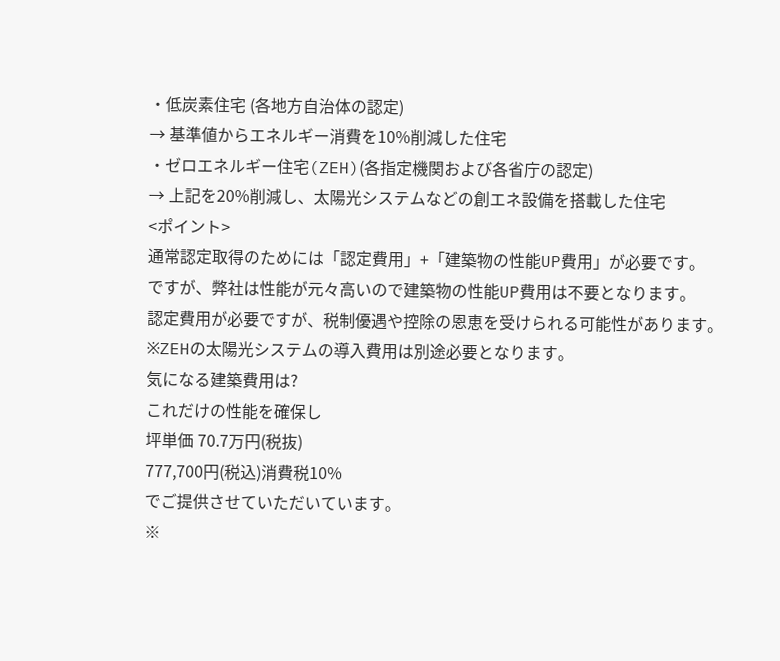・低炭素住宅 (各地方自治体の認定)
→ 基準値からエネルギー消費を10%削減した住宅
・ゼロエネルギー住宅(ZEH)(各指定機関および各省庁の認定)
→ 上記を20%削減し、太陽光システムなどの創エネ設備を搭載した住宅
<ポイント>
通常認定取得のためには「認定費用」+「建築物の性能UP費用」が必要です。
ですが、弊社は性能が元々高いので建築物の性能UP費用は不要となります。
認定費用が必要ですが、税制優遇や控除の恩恵を受けられる可能性があります。
※ZEHの太陽光システムの導入費用は別途必要となります。
気になる建築費用は?
これだけの性能を確保し
坪単価 70.7万円(税抜)
777,700円(税込)消費税10%
でご提供させていただいています。
※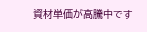資材単価が高騰中です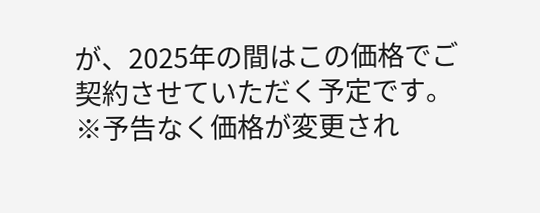が、2025年の間はこの価格でご契約させていただく予定です。
※予告なく価格が変更され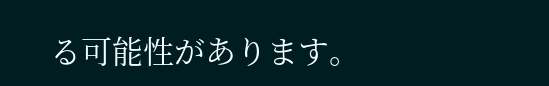る可能性があります。